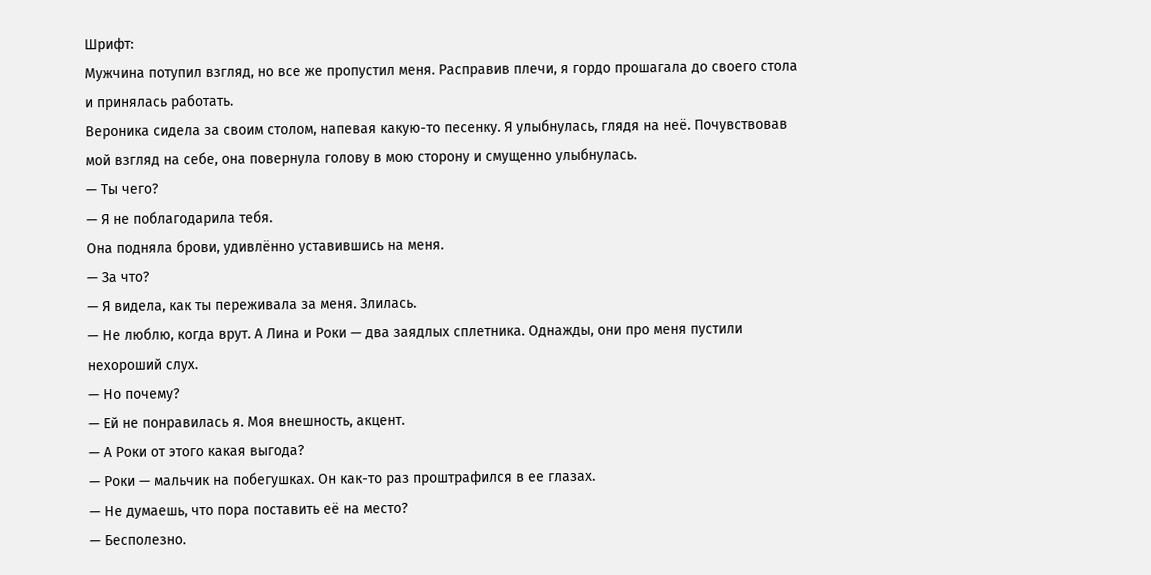Шрифт:
Мужчина потупил взгляд, но все же пропустил меня. Расправив плечи, я гордо прошагала до своего стола и принялась работать.
Вероника сидела за своим столом, напевая какую-то песенку. Я улыбнулась, глядя на неё. Почувствовав мой взгляд на себе, она повернула голову в мою сторону и смущенно улыбнулась.
— Ты чего?
— Я не поблагодарила тебя.
Она подняла брови, удивлённо уставившись на меня.
— За что?
— Я видела, как ты переживала за меня. Злилась.
— Не люблю, когда врут. А Лина и Роки — два заядлых сплетника. Однажды, они про меня пустили нехороший слух.
— Но почему?
— Ей не понравилась я. Моя внешность, акцент.
— А Роки от этого какая выгода?
— Роки — мальчик на побегушках. Он как-то раз проштрафился в ее глазах.
— Не думаешь, что пора поставить её на место?
— Бесполезно.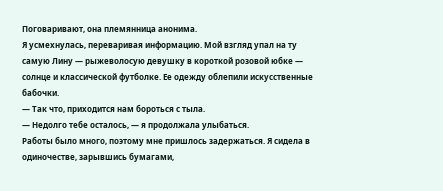Поговаривают, она племянница анонима.
Я усмехнулась, переваривая информацию. Мой взгляд упал на ту самую Лину — рыжеволосую девушку в короткой розовой юбке — солнце и классической футболке. Ее одежду облепили искусственные бабочки.
— Так что, приходится нам бороться с тыла.
— Недолго тебе осталось, — я продолжала улыбаться.
Работы было много, поэтому мне пришлось задержаться. Я сидела в одиночестве, зарывшись бумагами,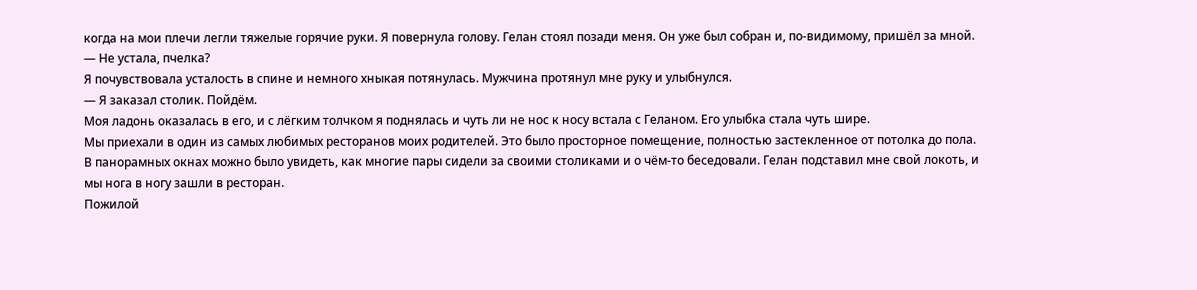когда на мои плечи легли тяжелые горячие руки. Я повернула голову. Гелан стоял позади меня. Он уже был собран и, по-видимому, пришёл за мной.
— Не устала, пчелка?
Я почувствовала усталость в спине и немного хныкая потянулась. Мужчина протянул мне руку и улыбнулся.
— Я заказал столик. Пойдём.
Моя ладонь оказалась в его, и с лёгким толчком я поднялась и чуть ли не нос к носу встала с Геланом. Его улыбка стала чуть шире.
Мы приехали в один из самых любимых ресторанов моих родителей. Это было просторное помещение, полностью застекленное от потолка до пола. В панорамных окнах можно было увидеть, как многие пары сидели за своими столиками и о чём-то беседовали. Гелан подставил мне свой локоть, и мы нога в ногу зашли в ресторан.
Пожилой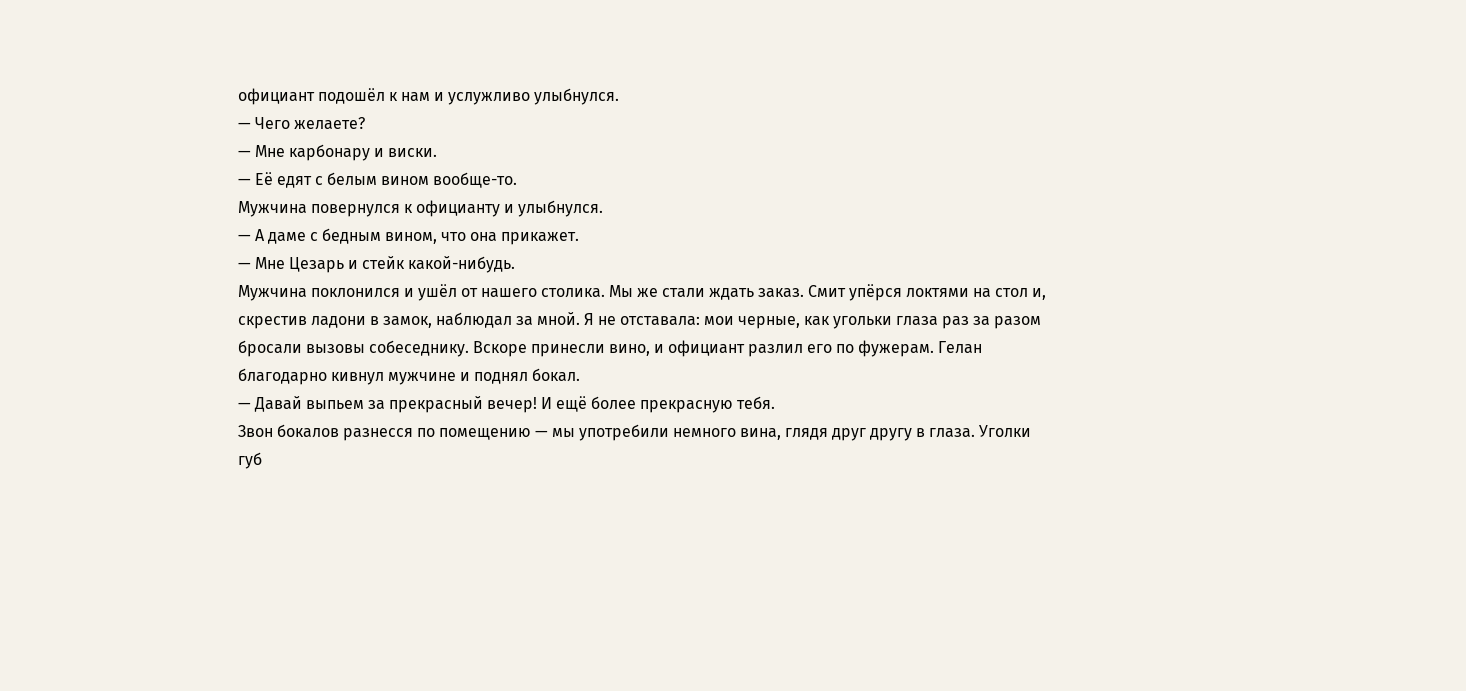официант подошёл к нам и услужливо улыбнулся.
— Чего желаете?
— Мне карбонару и виски.
— Её едят с белым вином вообще-то.
Мужчина повернулся к официанту и улыбнулся.
— А даме с бедным вином, что она прикажет.
— Мне Цезарь и стейк какой-нибудь.
Мужчина поклонился и ушёл от нашего столика. Мы же стали ждать заказ. Смит упёрся локтями на стол и, скрестив ладони в замок, наблюдал за мной. Я не отставала: мои черные, как угольки глаза раз за разом бросали вызовы собеседнику. Вскоре принесли вино, и официант разлил его по фужерам. Гелан благодарно кивнул мужчине и поднял бокал.
— Давай выпьем за прекрасный вечер! И ещё более прекрасную тебя.
Звон бокалов разнесся по помещению — мы употребили немного вина, глядя друг другу в глаза. Уголки губ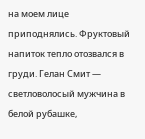на моем лице приподнялись. Фруктовый напиток тепло отозвался в груди. Гелан Смит — светловолосый мужчина в белой рубашке,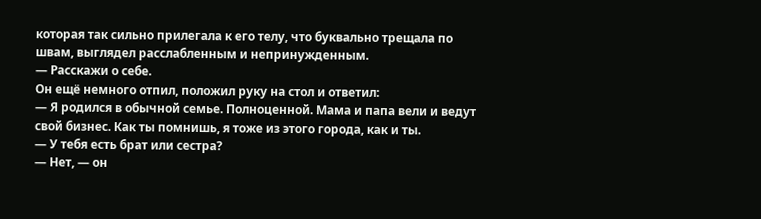которая так сильно прилегала к его телу, что буквально трещала по швам, выглядел расслабленным и непринужденным.
— Расскажи о себе.
Он ещё немного отпил, положил руку на стол и ответил:
— Я родился в обычной семье. Полноценной. Мама и папа вели и ведут свой бизнес. Как ты помнишь, я тоже из этого города, как и ты.
— У тебя есть брат или сестра?
— Нет, — он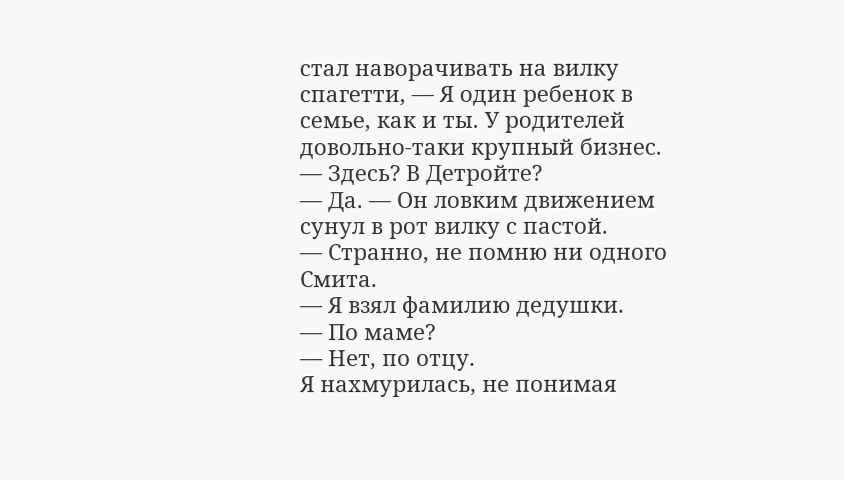стал наворачивать на вилку спагетти, — Я один ребенок в семье, как и ты. У родителей довольно-таки крупный бизнес.
— Здесь? В Детройте?
— Да. — Он ловким движением сунул в рот вилку с пастой.
— Странно, не помню ни одного Смита.
— Я взял фамилию дедушки.
— По маме?
— Нет, по отцу.
Я нахмурилась, не понимая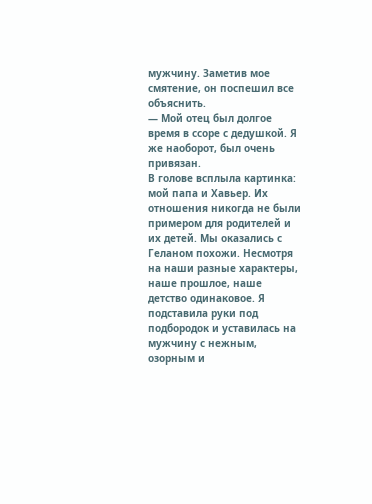мужчину. Заметив мое смятение, он поспешил все объяснить.
— Мой отец был долгое время в ссоре с дедушкой. Я же наоборот, был очень привязан.
В голове всплыла картинка: мой папа и Хавьер. Их отношения никогда не были примером для родителей и их детей. Мы оказались с Геланом похожи. Несмотря на наши разные характеры, наше прошлое, наше детство одинаковое. Я подставила руки под подбородок и уставилась на мужчину с нежным, озорным и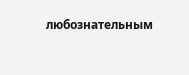любознательным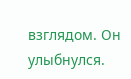взглядом. Он улыбнулся.